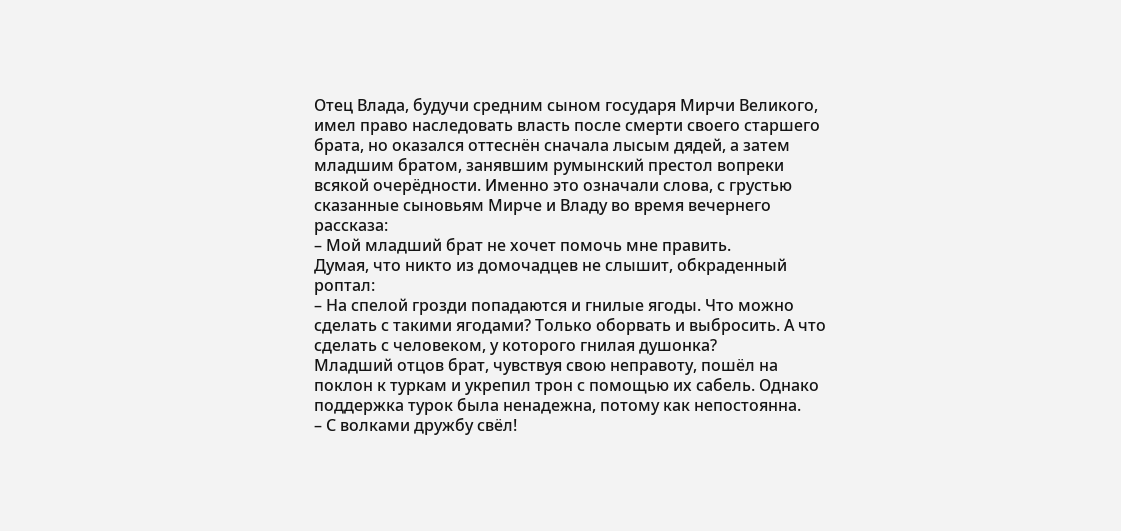Отец Влада, будучи средним сыном государя Мирчи Великого, имел право наследовать власть после смерти своего старшего брата, но оказался оттеснён сначала лысым дядей, а затем младшим братом, занявшим румынский престол вопреки всякой очерёдности. Именно это означали слова, с грустью сказанные сыновьям Мирче и Владу во время вечернего рассказа:
– Мой младший брат не хочет помочь мне править.
Думая, что никто из домочадцев не слышит, обкраденный роптал:
– На спелой грозди попадаются и гнилые ягоды. Что можно сделать с такими ягодами? Только оборвать и выбросить. А что сделать с человеком, у которого гнилая душонка?
Младший отцов брат, чувствуя свою неправоту, пошёл на поклон к туркам и укрепил трон с помощью их сабель. Однако поддержка турок была ненадежна, потому как непостоянна.
– С волками дружбу свёл!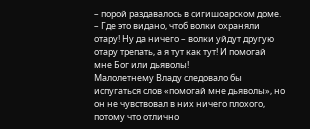– порой раздавалось в сигишоарском доме. – Где это видано, чтоб волки охраняли отару! Ну да ничего – волки уйдут другую отару трепать, а я тут как тут! И помогай мне Бог или дьяволы!
Малолетнему Владу следовало бы испугаться слов «помогай мне дьяволы», но он не чувствовал в них ничего плохого, потому что отлично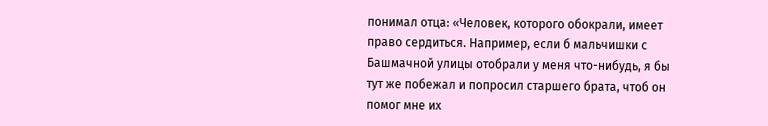понимал отца: «Человек, которого обокрали, имеет право сердиться. Например, если б мальчишки с Башмачной улицы отобрали у меня что-нибудь, я бы тут же побежал и попросил старшего брата, чтоб он помог мне их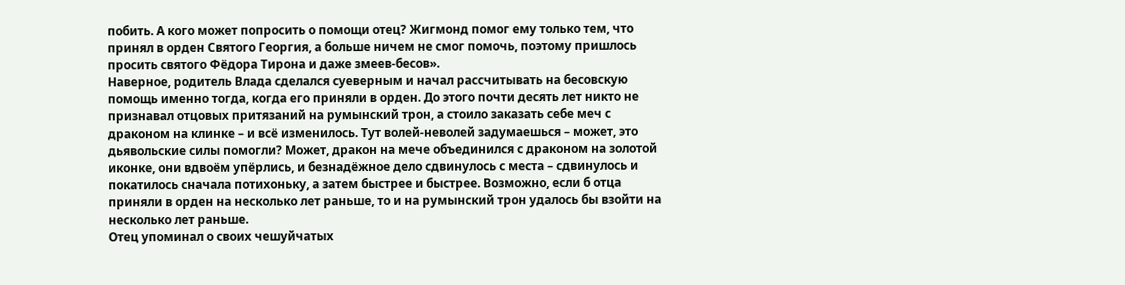побить. А кого может попросить о помощи отец? Жигмонд помог ему только тем, что принял в орден Святого Георгия, а больше ничем не смог помочь, поэтому пришлось просить святого Фёдора Тирона и даже змеев-бесов».
Наверное, родитель Влада сделался суеверным и начал рассчитывать на бесовскую помощь именно тогда, когда его приняли в орден. До этого почти десять лет никто не признавал отцовых притязаний на румынский трон, а стоило заказать себе меч с драконом на клинке – и всё изменилось. Тут волей-неволей задумаешься – может, это дьявольские силы помогли? Может, дракон на мече объединился с драконом на золотой иконке, они вдвоём упёрлись, и безнадёжное дело сдвинулось с места – сдвинулось и покатилось сначала потихоньку, а затем быстрее и быстрее. Возможно, если б отца приняли в орден на несколько лет раньше, то и на румынский трон удалось бы взойти на несколько лет раньше.
Отец упоминал о своих чешуйчатых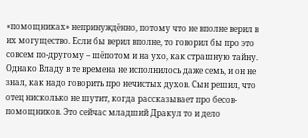«помощниках» непринуждённо, потому что не вполне верил в их могущество. Если бы верил вполне, то говорил бы про это совсем по-другому – шёпотом и на ухо, как страшную тайну. Однако Владу в те времена не исполнилось даже семь, и он не знал, как надо говорить про нечистых духов. Сын решил, что отец нисколько не шутит, когда рассказывает про бесов-помощников. Это сейчас младший Дракул то и дело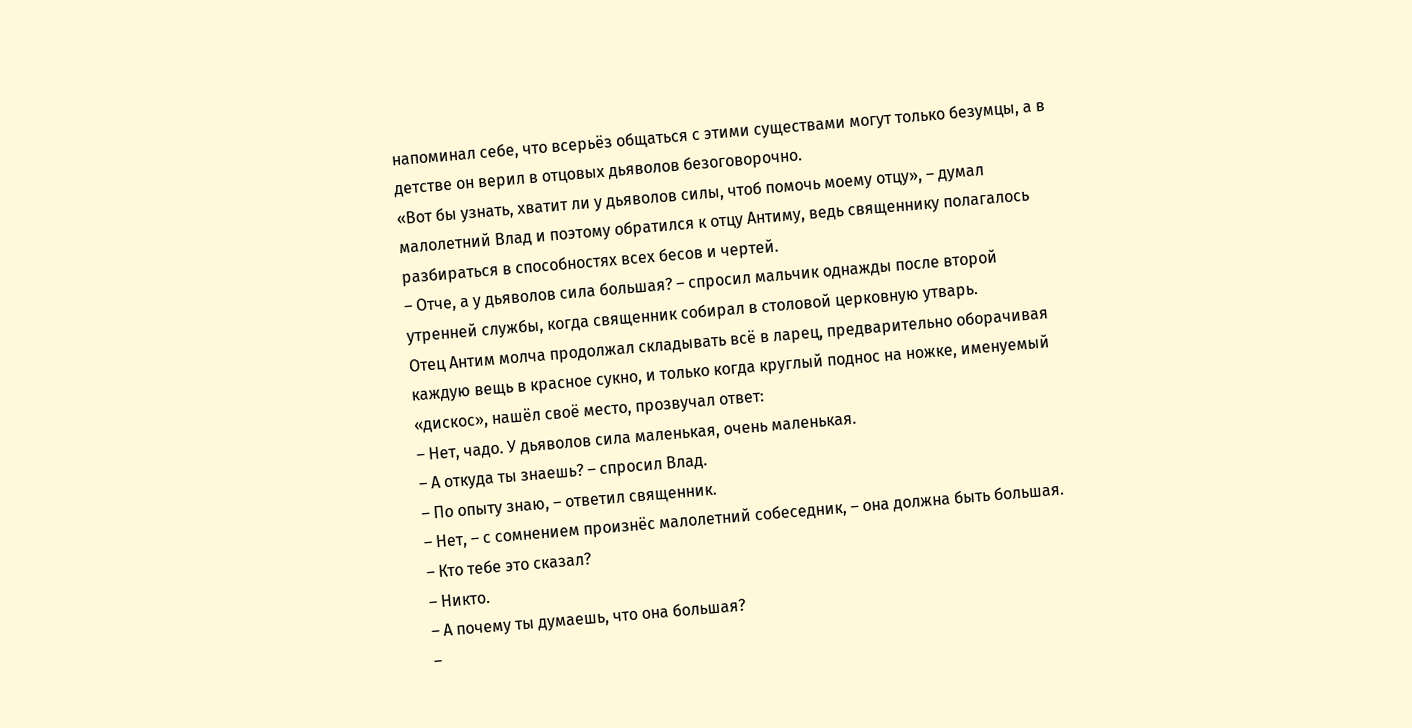напоминал себе, что всерьёз общаться с этими существами могут только безумцы, а в детстве он верил в отцовых дьяволов безоговорочно.
«Вот бы узнать, хватит ли у дьяволов силы, чтоб помочь моему отцу», – думал малолетний Влад и поэтому обратился к отцу Антиму, ведь священнику полагалось разбираться в способностях всех бесов и чертей.
– Отче, а у дьяволов сила большая? – спросил мальчик однажды после второй утренней службы, когда священник собирал в столовой церковную утварь.
Отец Антим молча продолжал складывать всё в ларец, предварительно оборачивая каждую вещь в красное сукно, и только когда круглый поднос на ножке, именуемый «дискос», нашёл своё место, прозвучал ответ:
– Нет, чадо. У дьяволов сила маленькая, очень маленькая.
– А откуда ты знаешь? – спросил Влад.
– По опыту знаю, – ответил священник.
– Нет, – с сомнением произнёс малолетний собеседник, – она должна быть большая.
– Кто тебе это сказал?
– Никто.
– А почему ты думаешь, что она большая?
–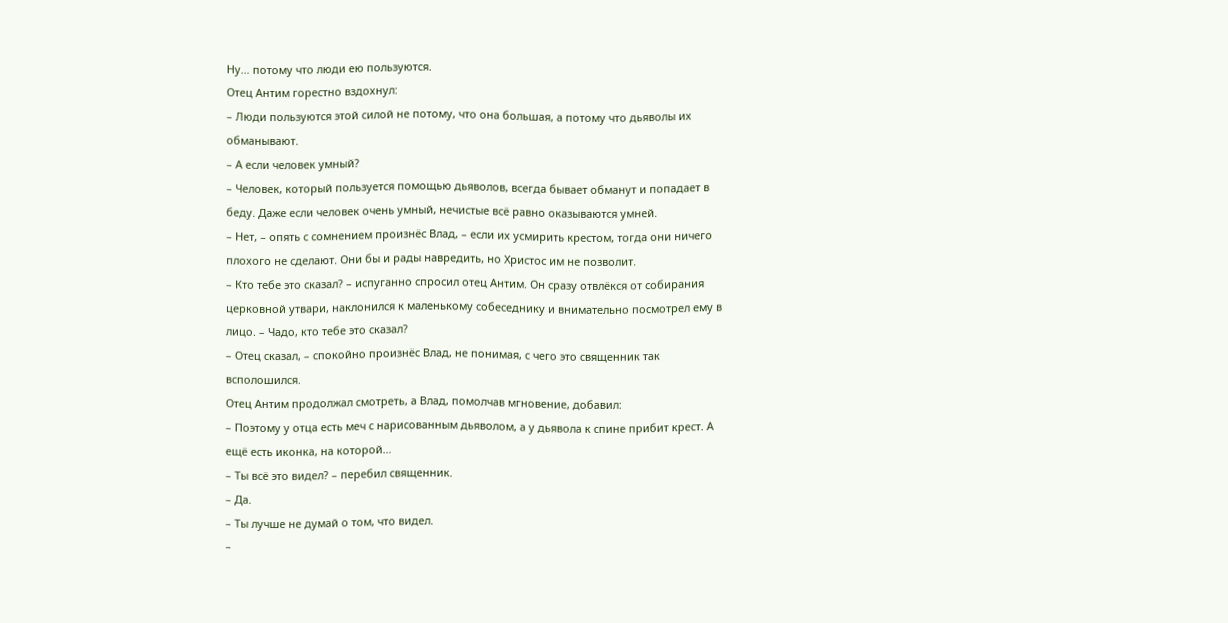Ну… потому что люди ею пользуются.
Отец Антим горестно вздохнул:
– Люди пользуются этой силой не потому, что она большая, а потому что дьяволы их обманывают.
– А если человек умный?
– Человек, который пользуется помощью дьяволов, всегда бывает обманут и попадает в беду. Даже если человек очень умный, нечистые всё равно оказываются умней.
– Нет, – опять с сомнением произнёс Влад, – если их усмирить крестом, тогда они ничего плохого не сделают. Они бы и рады навредить, но Христос им не позволит.
– Кто тебе это сказал? – испуганно спросил отец Антим. Он сразу отвлёкся от собирания церковной утвари, наклонился к маленькому собеседнику и внимательно посмотрел ему в лицо. – Чадо, кто тебе это сказал?
– Отец сказал, – спокойно произнёс Влад, не понимая, с чего это священник так всполошился.
Отец Антим продолжал смотреть, а Влад, помолчав мгновение, добавил:
– Поэтому у отца есть меч с нарисованным дьяволом, а у дьявола к спине прибит крест. А ещё есть иконка, на которой…
– Ты всё это видел? – перебил священник.
– Да.
– Ты лучше не думай о том, что видел.
–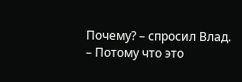Почему? – спросил Влад.
– Потому что это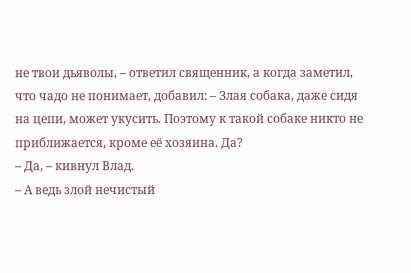не твои дьяволы, – ответил священник, а когда заметил, что чадо не понимает, добавил: – Злая собака, даже сидя на цепи, может укусить. Поэтому к такой собаке никто не приближается, кроме её хозяина. Да?
– Да, – кивнул Влад.
– А ведь злой нечистый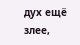дух ещё злее,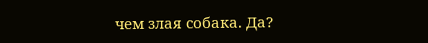чем злая собака. Да?